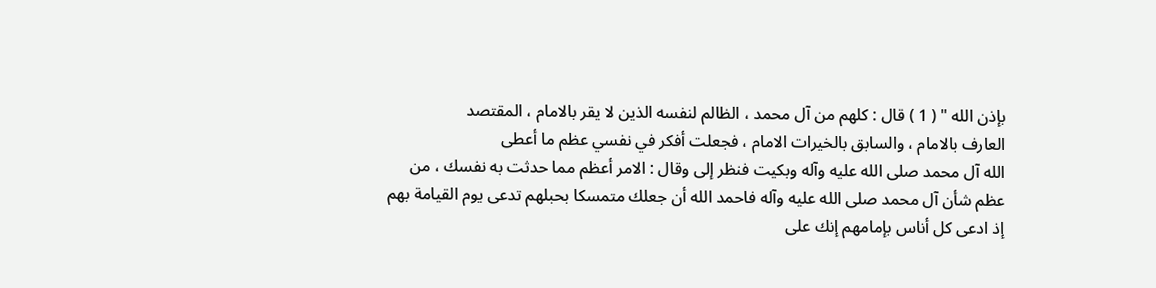بإذن الله " ( 1 ) قال : كلهم من آل محمد ، الظالم لنفسه الذين لا يقر بالامام ، المقتصد
العارف بالامام ، والسابق بالخيرات الامام ، فجعلت أفكر في نفسي عظم ما أعطى
الله آل محمد صلى الله عليه وآله وبكيت فنظر إلى وقال : الامر أعظم مما حدثت به نفسك ، من
عظم شأن آل محمد صلى الله عليه وآله فاحمد الله أن جعلك متمسكا بحبلهم تدعى يوم القيامة بهم
إذ ادعى كل أناس بإمامهم إنك على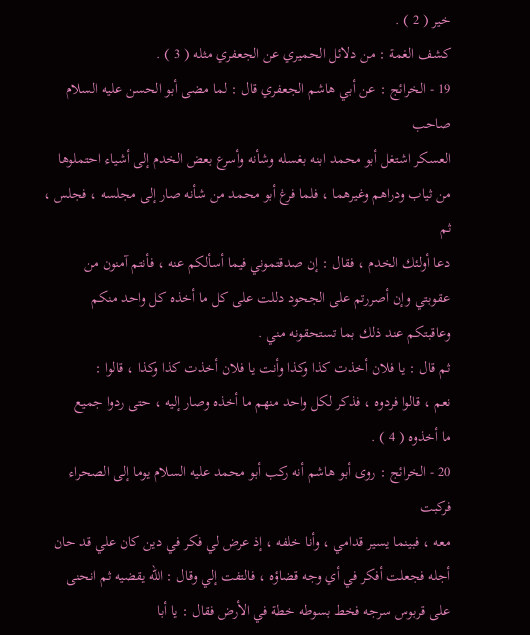خير ( 2 ) .
كشف الغمة : من دلائل الحميري عن الجعفري مثله ( 3 ) .
19 - الخرائج : عن أبي هاشم الجعفري قال : لما مضى أبو الحسن عليه السلام صاحب
العسكر اشتغل أبو محمد ابنه بغسله وشأنه وأسرع بعض الخدم إلى أشياء احتملوها
من ثياب ودراهم وغيرهما ، فلما فرغ أبو محمد من شأنه صار إلى مجلسه ، فجلس ، ثم
دعا أولئك الخدم ، فقال : إن صدقتموني فيما أسألكم عنه ، فأنتم آمنون من
عقوبتي وإن أصررتم على الجحود دللت على كل ما أخذه كل واحد منكم
وعاقبتكم عند ذلك بما تستحقونه مني .
ثم قال : يا فلان أخذت كذا وكذا وأنت يا فلان أخذت كذا وكذا ، قالوا :
نعم ، قالوا فردوه ، فذكر لكل واحد منهم ما أخذه وصار إليه ، حتى ردوا جميع
ما أخذوه ( 4 ) .
20 - الخرائج : روى أبو هاشم أنه ركب أبو محمد عليه السلام يوما إلى الصحراء فركبت
معه ، فبينما يسير قدامي ، وأنا خلفه ، إذ عرض لي فكر في دين كان علي قد حان
أجله فجعلت أفكر في أي وجه قضاؤه ، فالتفت إلي وقال : الله يقضيه ثم انحنى
على قربوس سرجه فخط بسوطه خطة في الأرض فقال : يا أبا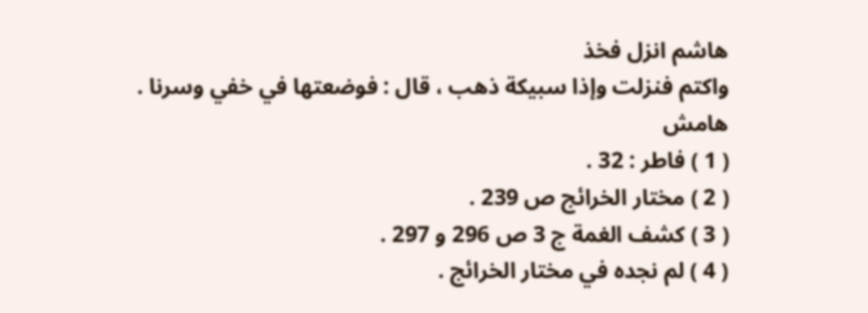هاشم انزل فخذ
واكتم فنزلت وإذا سبيكة ذهب ، قال : فوضعتها في خفي وسرنا .
هامش
( 1 ) فاطر : 32 .
( 2 ) مختار الخرائج ص 239 .
( 3 ) كشف الغمة ج 3 ص 296 و 297 .
( 4 ) لم نجده في مختار الخرائج .